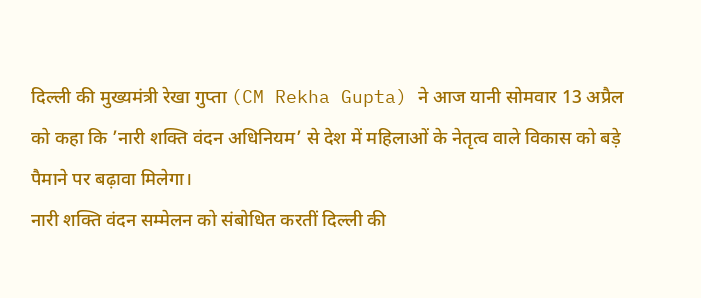दिल्ली की मुख्यमंत्री रेखा गुप्ता (CM Rekha Gupta) ने आज यानी सोमवार 13 अप्रैल को कहा कि ’नारी शक्ति वंदन अधिनियम’ से देश में महिलाओं के नेतृत्व वाले विकास को बड़े पैमाने पर बढ़ावा मिलेगा।
नारी शक्ति वंदन सम्मेलन को संबोधित करतीं दिल्ली की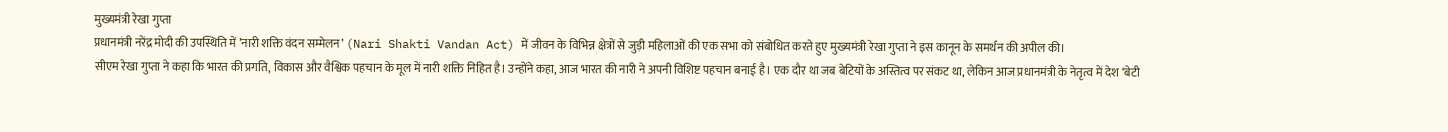मुख्यमंत्री रेखा गुप्ता
प्रधानमंत्री नरेंद्र मोदी की उपस्थिति में ’नारी शक्ति वंदन सम्मेलन’ (Nari Shakti Vandan Act) में जीवन के विभिन्न क्षेत्रों से जुड़ी महिलाओं की एक सभा को संबोधित करते हुए मुख्यमंत्री रेखा गुप्ता ने इस कानून के समर्थन की अपील की।
सीएम रेखा गुप्ता ने कहा कि भारत की प्रगति, विकास और वैश्विक पहचान के मूल में नारी शक्ति निहित है। उन्होंने कहा, आज भारत की नारी ने अपनी विशिष्ट पहचान बनाई है। एक दौर था जब बेटियों के अस्तित्व पर संकट था, लेकिन आज प्रधानमंत्री के नेतृत्व में देश ‘बेटी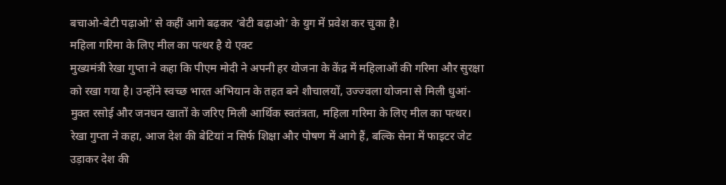बचाओ-बेटी पढ़ाओ’ से कहीं आगे बढ़कर ‘बेटी बढ़ाओ’ के युग में प्रवेश कर चुका है।
महिला गरिमा के लिए मील का पत्थर है ये एक्ट
मुख्यमंत्री रेखा गुप्ता ने कहा कि पीएम मोदी ने अपनी हर योजना के केंद्र में महिलाओं की गरिमा और सुरक्षा को रखा गया है। उन्होंने स्वच्छ भारत अभियान के तहत बने शौचालयों, उज्ज्वला योजना से मिली धुआं-मुक्त रसोई और जनधन खातों के जरिए मिली आर्थिक स्वतंत्रता, महिला गरिमा के लिए मील का पत्थर।
रेखा गुप्ता ने कहा, आज देश की बेटियां न सिर्फ शिक्षा और पोषण में आगे हैं, बल्कि सेना में फाइटर जेट उड़ाकर देश की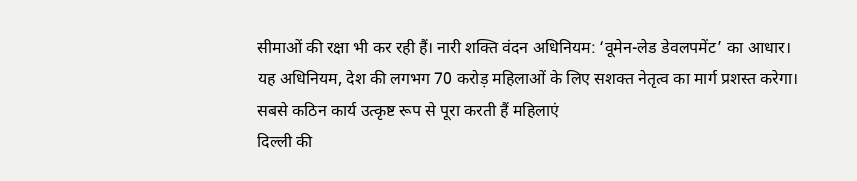सीमाओं की रक्षा भी कर रही हैं। नारी शक्ति वंदन अधिनियम: ‘वूमेन-लेड डेवलपमेंट’ का आधार। यह अधिनियम, देश की लगभग 70 करोड़ महिलाओं के लिए सशक्त नेतृत्व का मार्ग प्रशस्त करेगा।
सबसे कठिन कार्य उत्कृष्ट रूप से पूरा करती हैं महिलाएं
दिल्ली की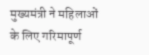मुख्यमंत्री ने महिलाओं के लिए गरिमापूर्ण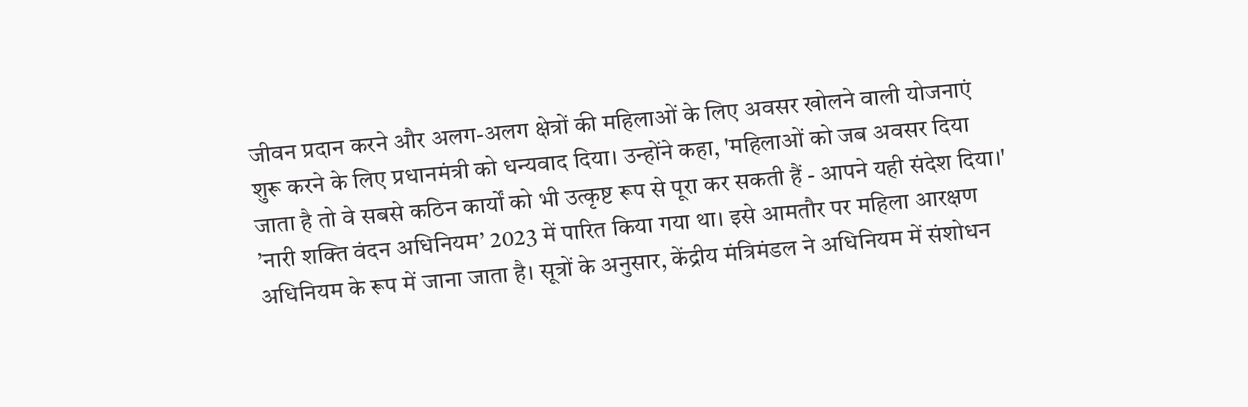जीवन प्रदान करने और अलग-अलग क्षेत्रों की महिलाओं के लिए अवसर खोलने वाली योजनाएं शुरू करने के लिए प्रधानमंत्री को धन्यवाद दिया। उन्होंने कहा, 'महिलाओं को जब अवसर दिया जाता है तो वे सबसे कठिन कार्यों को भी उत्कृष्ट रूप से पूरा कर सकती हैं - आपने यही संदेश दिया।'
’नारी शक्ति वंदन अधिनियम’ 2023 में पारित किया गया था। इसे आमतौर पर महिला आरक्षण अधिनियम के रूप में जाना जाता है। सूत्रों के अनुसार, केंद्रीय मंत्रिमंडल ने अधिनियम में संशोधन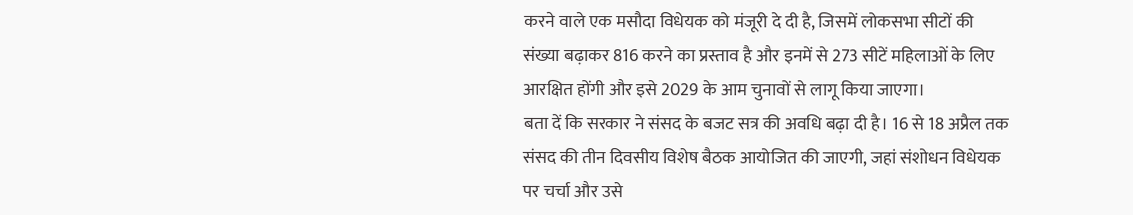करने वाले एक मसौदा विधेयक को मंजूरी दे दी है, जिसमें लोकसभा सीटों की संख्या बढ़ाकर 816 करने का प्रस्ताव है और इनमें से 273 सीटें महिलाओं के लिए आरक्षित होंगी और इसे 2029 के आम चुनावों से लागू किया जाएगा।
बता दें कि सरकार ने संसद के बजट सत्र की अवधि बढ़ा दी है। 16 से 18 अप्रैल तक संसद की तीन दिवसीय विशेष बैठक आयोजित की जाएगी, जहां संशोधन विधेयक पर चर्चा और उसे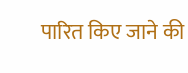पारित किए जाने की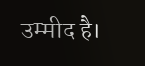उम्मीद है।